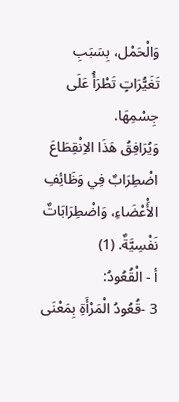وَالْحَمْل، بِسَبَبِ تَغَيُّرَاتٍ تَطْرَأُ عَلَى جِسْمِهَا.
وَيُرَافِقُ هَذَا الاِنْقِطَاعَ اضْطِرَابٌ فِي وَظَائِفِ الأَْعْضَاءِ، وَاضْطِرَابَاتٌ نَفْسِيَّةٌ. (1)
أ - الْقُعُودُ:
3 -قُعُودُ الْمَرْأَةِ بِمَعْنَى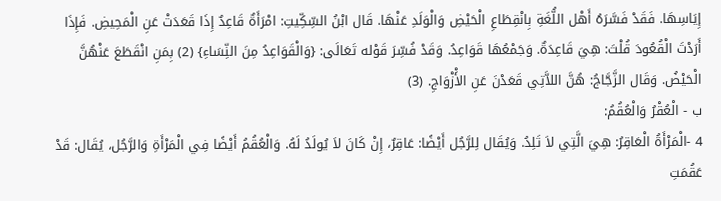إِيَاسِهَا. فَقَدْ فَسَّرَهُ أَهْل اللُّغَةِ بِانْقِطَاعِ الْحَيْضِ وَالْوَلَدِ عَنْهَا. قَال ابْنُ السِّكِّيتِ: امْرَأَةٌ قَاعِدٌ إِذَا قَعَدَتْ عَنِ الْمَحِيضِ. فَإِذَا أَرَدْتَ الْقُعُودَ قُلْتَ: هِيَ قَاعِدَةٌ. وَجَمْعُهَا قَوَاعِدُ. وَقَدْ فُسِّرَ قَوْله تَعَالَى: {وَالْقَوَاعِدُ مِنَ النِّسَاءِ} (2) بِمَنِ انْقَطَعَ عَنْهُنَّ الْحَيْضُ. وَقَال الزَّجَّاجُ: هُنَّ اللاَّتِي قَعَدْنَ عَنِ الأَْزْوَاجِ. (3)
ب - الْعُقْرُ وَالْعُقُمُ:
4 -الْمَرْأَةُ الْعَاقِرُ: هِيَ الَّتِي لاَ تَلِدُ. وَيُقَال لِلرَّجُل أَيْضًا: عَاقِرٌ، إِنْ كَانَ لاَ يُولَدُ لَهُ. وَالْعُقُمُ أَيْضًا فِي الْمَرْأَةِ وَالرَّجُل، يُقَال: قَدْ عَقُمَتِ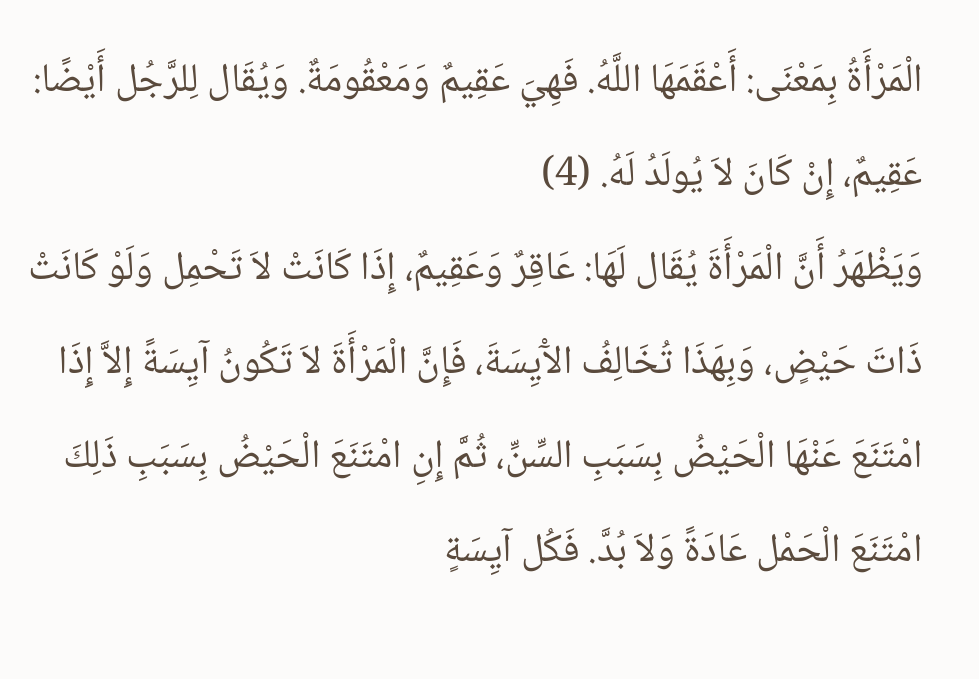الْمَرْأَةُ بِمَعْنَى: أَعْقَمَهَا اللَّهُ. فَهِيَ عَقِيمٌ وَمَعْقُومَةٌ. وَيُقَال لِلرَّجُل أَيْضًا: عَقِيمٌ، إِنْ كَانَ لاَ يُولَدُ لَهُ. (4)
وَيَظْهَرُ أَنَّ الْمَرْأَةَ يُقَال لَهَا: عَاقِرٌ وَعَقِيمٌ، إِذَا كَانَتْ لاَ تَحْمِل وَلَوْ كَانَتْ ذَاتَ حَيْضٍ، وَبِهَذَا تُخَالِفُ الآْيِسَةَ، فَإِنَّ الْمَرْأَةَ لاَ تَكُونُ آيِسَةً إِلاَّ إِذَا امْتَنَعَ عَنْهَا الْحَيْضُ بِسَبَبِ السِّنِّ، ثُمَّ إِنِ امْتَنَعَ الْحَيْضُ بِسَبَبِ ذَلِكَ امْتَنَعَ الْحَمْل عَادَةً وَلاَ بُدَّ. فَكُل آيِسَةٍ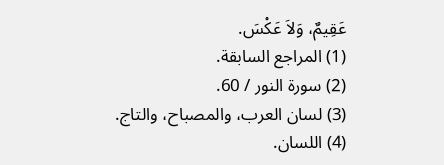عَقِيمٌ، وَلاَ عَكْسَ.
(1) المراجع السابقة.
(2) سورة النور / 60.
(3) لسان العرب، والمصباح، والتاج.
(4) اللسان.